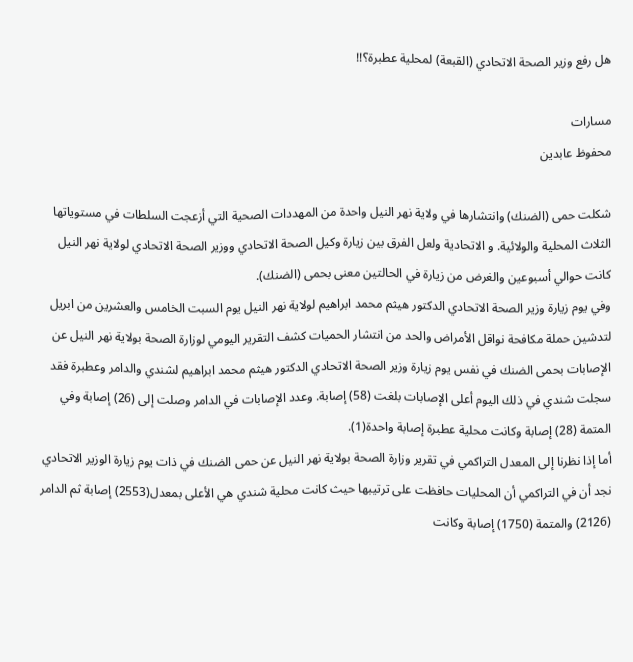هل رفع وزير الصحة الاتحادي (القبعة) لمحلية عطبرة؟!!

مسارات
محفوظ عابدين

شكلت حمى (الضنك) وانتشارها في ولاية نهر النيل واحدة من المهددات الصحية التي أزعجت السلطات في مستوياتها الثلاث المحلية والولائية. و الاتحادية ولعل الفرق بين زيارة وكيل الصحة الاتحادي ووزير الصحة الاتحادي لولاية نهر النيل كانت حوالي أسبوعين والغرض من زيارة في الحالتين معنى بحمى (الضنك).
وفي يوم زيارة وزير الصحة الاتحادي الدكتور هيثم محمد ابراهيم لولاية نهر النيل يوم السبت الخامس والعشرين من ابريل لتدشين حملة مكافحة نواقل الأمراض والحد من انتشار الحميات كشف التقرير اليومي لوزارة الصحة بولاية نهر النيل عن الإصابات بحمى الضنك في نفس يوم زيارة وزير الصحة الاتحادي الدكتور هيثم محمد ابراهيم لشندي والدامر وعطبرة فقد سجلت شندي في ذلك اليوم أعلى الإصابات بلغت (58) إصابة. وعدد الإصابات في الدامر وصلت إلى (26) إصابة وفي المتمة (28) إصابة وكانت محلية عطبرة إصابة واحدة(1).
أما إذا نظرنا إلى المعدل التراكمي في تقرير وزارة الصحة بولاية نهر النيل عن حمى الضنك في ذات يوم زيارة الوزير الاتحادي نجد أن في التراكمي أن المحليات حافظت على ترتيبها حيث كانت محلية شندي هي الأعلى بمعدل(2553) إصابة ثم الدامر (2126) والمتمة (1750) إصابة وكانت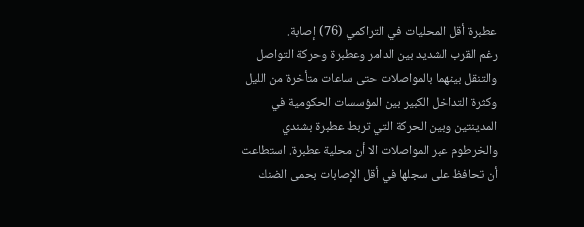عطبرة أقل المحليات في التراكمي (76) إصابة.
رغم القرب الشديد بين الدامر وعطبرة وحركة التواصل والتنقل بينهما بالمواصلات حتى ساعات متأخرة من الليل وكثرة التداخل الكبير بين المؤسسات الحكومية في المدينتين وبين الحركة التي تربط عطبرة بشندي والخرطوم عبر المواصلات الا أن محلية عطبرة. استطاعت أن تحافظ على سجلها في أقل الإصابات بحمى الضنك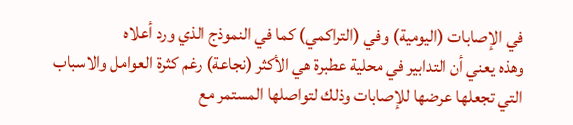في الإصابات (اليومية) وفي (التراكمي) كما في النموذج الذي ورد أعلاه
وهذه يعني أن التدابير في محلية عطبرة هي الأكثر (نجاعة) رغم كثرة العوامل والاسباب التي تجعلها عرضها للإصابات وذلك لتواصلها المستمر مع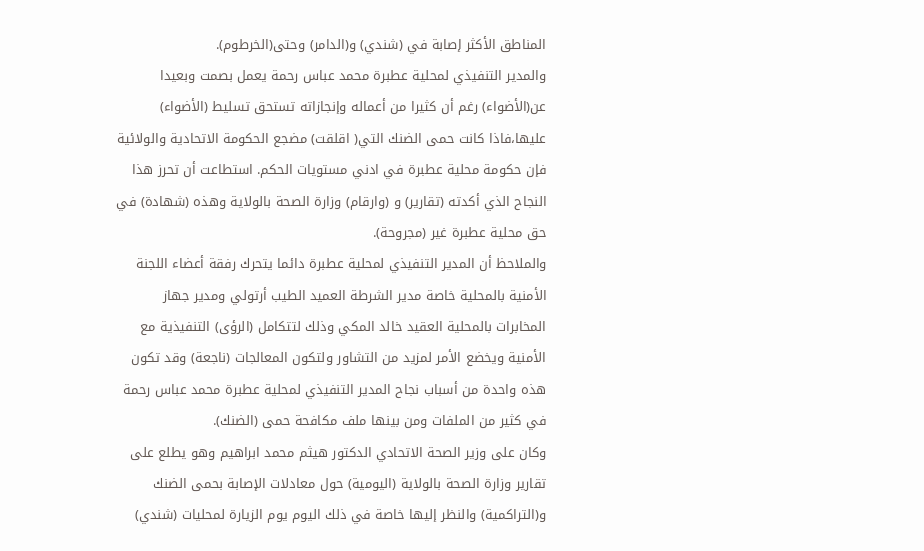المناطق الأكثر إصابة في (شندي) و(الدامر) وحتى(الخرطوم).
والمدير التنفيذي لمحلية عطبرة محمد عباس رحمة يعمل بصمت وبعيدا عن(الأضواء) رغم أن كثيرا من أعماله وإنجازاته تستحق تسليط (الأضواء) عليها،فاذا كانت حمى الضنك التي( اقلقت) مضجع الحكومة الاتحادية والولائية فإن حكومة محلية عطبرة في ادني مستويات الحكم. استطاعت أن تحرز هذا النجاح الذي أكدته (تقارير) و (وارقام) وزارة الصحة بالولاية وهذه (شهادة) في حق محلية عطبرة غير (مجروحة).
والملاحظ أن المدير التنفيذي لمحلية عطبرة دائما يتحرك رفقة أعضاء اللجنة الأمنية بالمحلية خاصة مدير الشرطة العميد الطيب أرتولي ومدير جهاز المخابرات بالمحلية العقيد خالد المكي وذلك لتتكامل (الرؤى) التنفيذية مع الأمنية ويخضع الأمر لمزيد من التشاور ولتكون المعالجات (ناجعة) وقد تكون هذه واحدة من أسباب نجاح المدير التنفيذي لمحلية عطبرة محمد عباس رحمة في كثير من الملفات ومن بينها ملف مكافحة حمى (الضنك).
وكان على وزير الصحة الاتحادي الدكتور هيثم محمد ابراهيم وهو يطلع على تقارير وزارة الصحة بالولاية (اليومية) حول معادلات الإصابة بحمى الضنك و(التراكمية) والنظر إليها خاصة في ذلك اليوم يوم الزيارة لمحليات (شندي)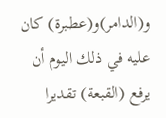و(الدامر)و(عطبرة) كان عليه في ذلك اليوم أن يرفع (القبعة) تقديرا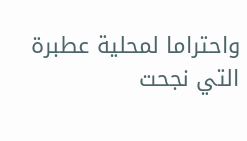واحتراما لمحلية عطبرة التي نجحت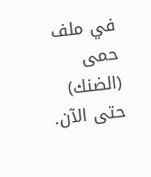في ملف حمى (الضنك) حتى الآن.